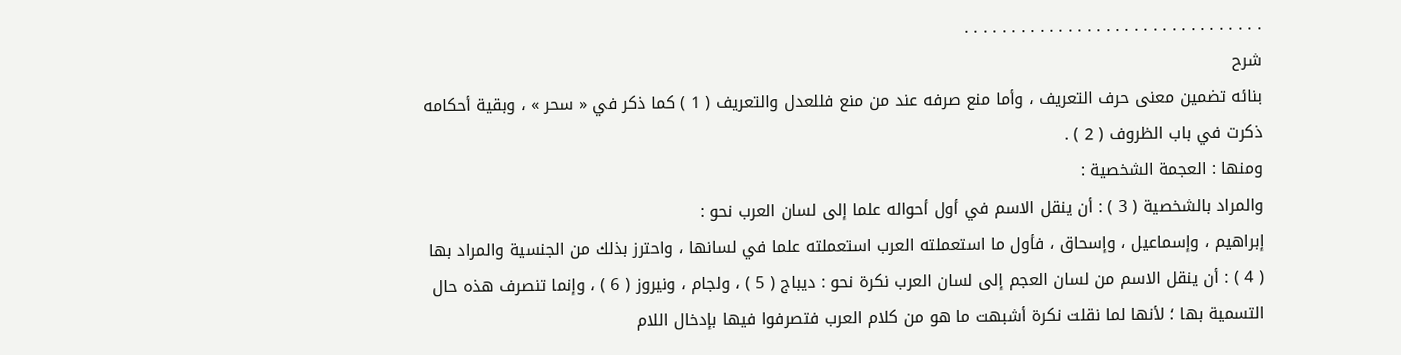. . . . . . . . . . . . . . . . . . . . . . . . . . . . . . . .
شرح
بنائه تضمين معنى حرف التعريف ، وأما منع صرفه عند من منع فللعدل والتعريف ( 1 ) كما ذكر في « سحر » ، وبقية أحكامه ذكرت في باب الظروف ( 2 ) .
ومنها : العجمة الشخصية :
والمراد بالشخصية ( 3 ) : أن ينقل الاسم في أول أحواله علما إلى لسان العرب نحو :
إبراهيم ، وإسماعيل ، وإسحاق ، فأول ما استعملته العرب استعملته علما في لسانها ، واحترز بذلك من الجنسية والمراد بها ( 4 ) : أن ينقل الاسم من لسان العجم إلى لسان العرب نكرة نحو : ديباج ( 5 ) ، ولجام ، ونيروز ( 6 ) ، وإنما تنصرف هذه حال التسمية بها ؛ لأنها لما نقلت نكرة أشبهت ما هو من كلام العرب فتصرفوا فيها بإدخال اللام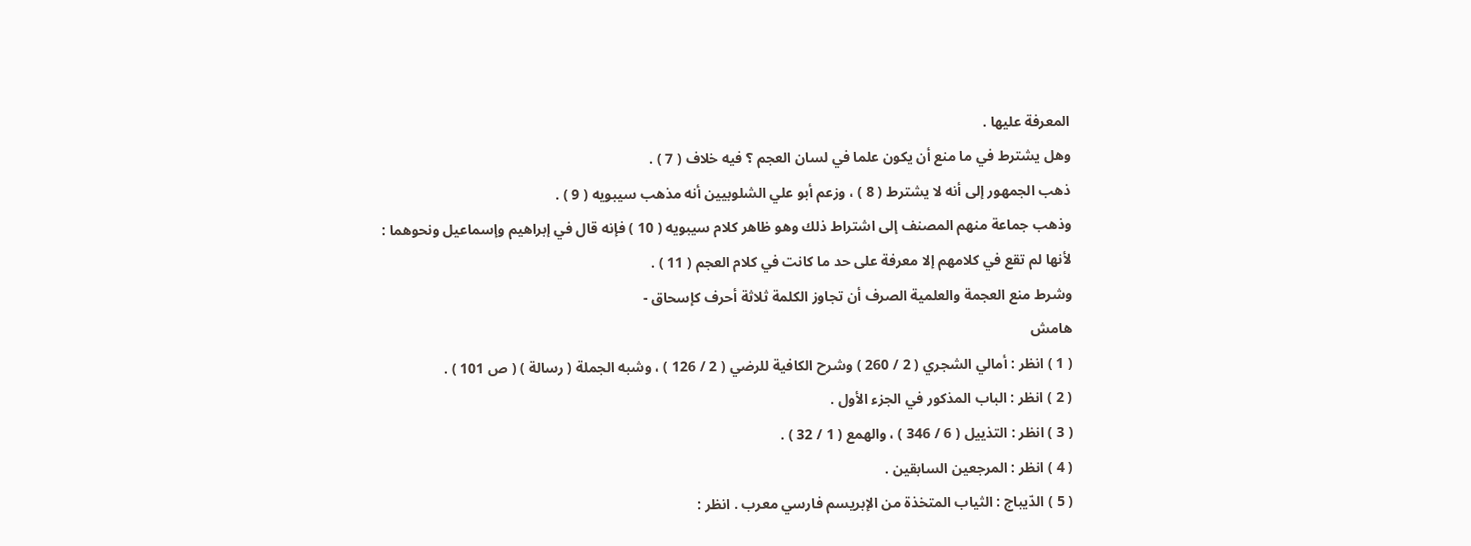المعرفة عليها .
وهل يشترط في ما منع أن يكون علما في لسان العجم ؟ فيه خلاف ( 7 ) .
ذهب الجمهور إلى أنه لا يشترط ( 8 ) ، وزعم أبو علي الشلوبيين أنه مذهب سيبويه ( 9 ) .
وذهب جماعة منهم المصنف إلى اشتراط ذلك وهو ظاهر كلام سيبويه ( 10 ) فإنه قال في إبراهيم وإسماعيل ونحوهما : لأنها لم تقع في كلامهم إلا معرفة على حد ما كانت في كلام العجم ( 11 ) .
وشرط منع العجمة والعلمية الصرف أن تجاوز الكلمة ثلاثة أحرف كإسحاق -
هامش
( 1 ) انظر : أمالي الشجري ( 2 / 260 ) وشرح الكافية للرضي ( 2 / 126 ) ، وشبه الجملة ( رسالة ) ( ص 101 ) .
( 2 ) انظر : الباب المذكور في الجزء الأول .
( 3 ) انظر : التذييل ( 6 / 346 ) ، والهمع ( 1 / 32 ) .
( 4 ) انظر : المرجعين السابقين .
( 5 ) الدّيباج : الثياب المتخذة من الإبريسم فارسي معرب . انظر :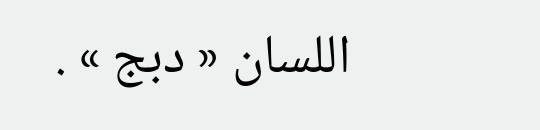اللسان « دبج » .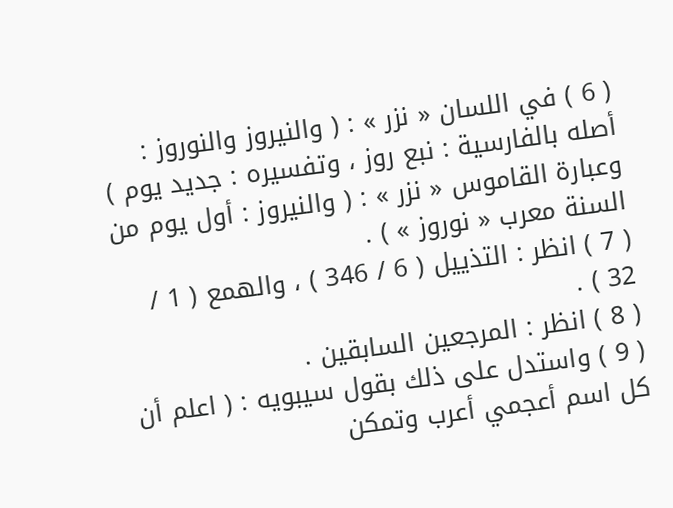( 6 ) في اللسان « نزر » : ( والنيروز والنوروز : أصله بالفارسية : نبع روز ، وتفسيره : جديد يوم ) وعبارة القاموس « نزر » : ( والنيروز : أول يوم من السنة معرب « نوروز » ) .
( 7 ) انظر : التذييل ( 6 / 346 ) ، والهمع ( 1 / 32 ) .
( 8 ) انظر : المرجعين السابقين .
( 9 ) واستدل على ذلك بقول سيبويه : ( اعلم أن كل اسم أعجمي أعرب وتمكن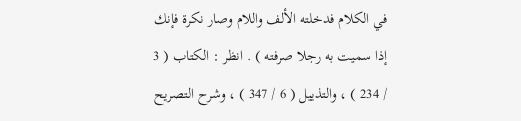في الكلام فدخلته الألف واللام وصار نكرة فإنك إذا سميت به رجلا صرفته ) . انظر : الكتاب ( 3 / 234 ) ، والتذييل ( 6 / 347 ) ، وشرح التصريح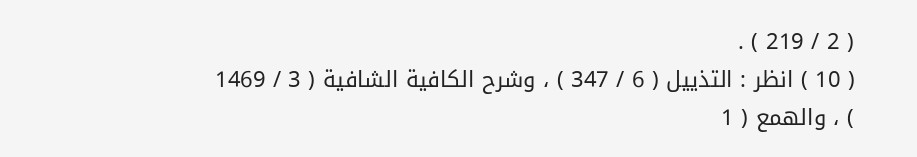( 2 / 219 ) .
( 10 ) انظر : التذييل ( 6 / 347 ) ، وشرح الكافية الشافية ( 3 / 1469 ) ، والهمع ( 1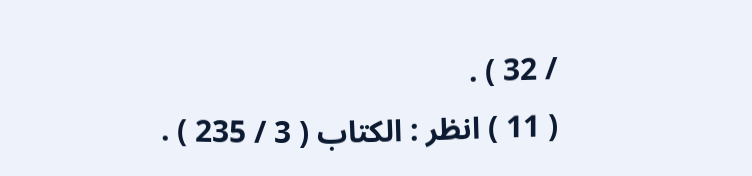/ 32 ) .
( 11 ) انظر : الكتاب ( 3 / 235 ) .